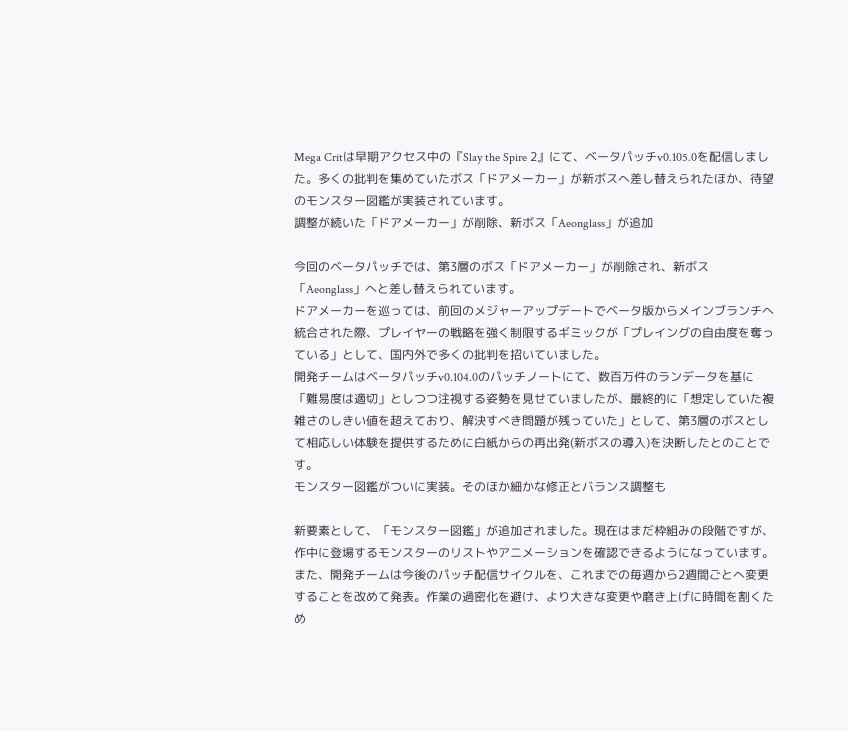Mega Critは早期アクセス中の『Slay the Spire 2』にて、ベータパッチv0.105.0を配信しました。多くの批判を集めていたボス「ドアメーカー」が新ボスへ差し替えられたほか、待望のモンスター図鑑が実装されています。
調整が続いた「ドアメーカー」が削除、新ボス「Aeonglass」が追加

今回のベータパッチでは、第3層のボス「ドアメーカー」が削除され、新ボス「Aeonglass」へと差し替えられています。
ドアメーカーを巡っては、前回のメジャーアップデートでベータ版からメインブランチへ統合された際、プレイヤーの戦略を強く制限するギミックが「プレイングの自由度を奪っている」として、国内外で多くの批判を招いていました。
開発チームはベータパッチv0.104.0のパッチノートにて、数百万件のランデータを基に「難易度は適切」としつつ注視する姿勢を見せていましたが、最終的に「想定していた複雑さのしきい値を超えており、解決すべき問題が残っていた」として、第3層のボスとして相応しい体験を提供するために白紙からの再出発(新ボスの導入)を決断したとのことです。
モンスター図鑑がついに実装。そのほか細かな修正とバランス調整も

新要素として、「モンスター図鑑」が追加されました。現在はまだ枠組みの段階ですが、作中に登場するモンスターのリストやアニメーションを確認できるようになっています。
また、開発チームは今後のパッチ配信サイクルを、これまでの毎週から2週間ごとへ変更することを改めて発表。作業の過密化を避け、より大きな変更や磨き上げに時間を割くため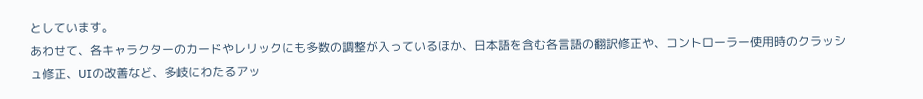としています。
あわせて、各キャラクターのカードやレリックにも多数の調整が入っているほか、日本語を含む各言語の翻訳修正や、コントローラー使用時のクラッシュ修正、UIの改善など、多岐にわたるアッ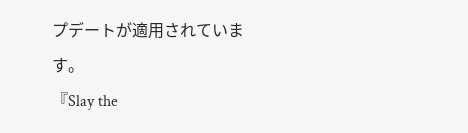プデートが適用されています。
『Slay the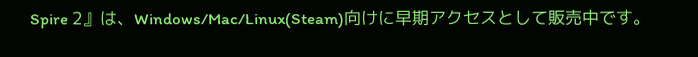Spire 2』は、Windows/Mac/Linux(Steam)向けに早期アクセスとして販売中です。